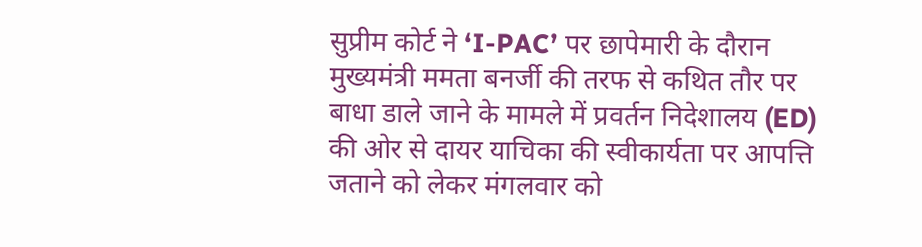सुप्रीम कोर्ट ने ‘I-PAC’ पर छापेमारी के दौरान मुख्यमंत्री ममता बनर्जी की तरफ से कथित तौर पर बाधा डाले जाने के मामले में प्रवर्तन निदेशालय (ED) की ओर से दायर याचिका की स्वीकार्यता पर आपत्ति जताने को लेकर मंगलवार को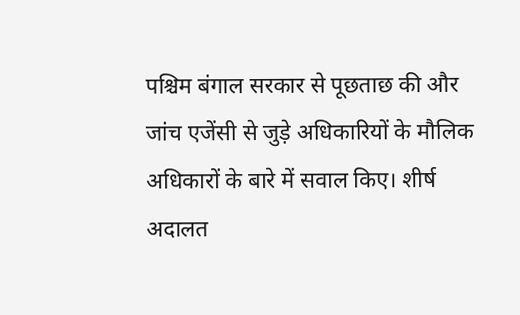पश्चिम बंगाल सरकार से पूछताछ की और जांच एजेंसी से जुड़े अधिकारियों के मौलिक अधिकारों के बारे में सवाल किए। शीर्ष अदालत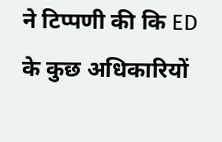ने टिप्पणी की कि ED के कुछ अधिकारियों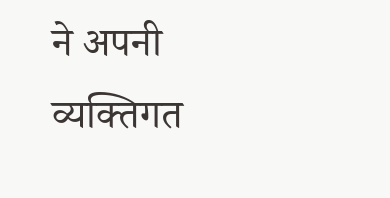ने अपनी व्यक्तिगत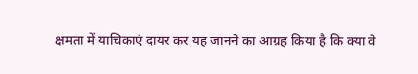क्षमता में याचिकाएं दायर कर यह जानने का आग्रह किया है कि क्या वे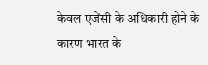केवल एजेंसी के अधिकारी होने के कारण भारत के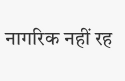नागरिक नहीं रह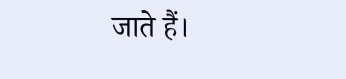जाते हैं।